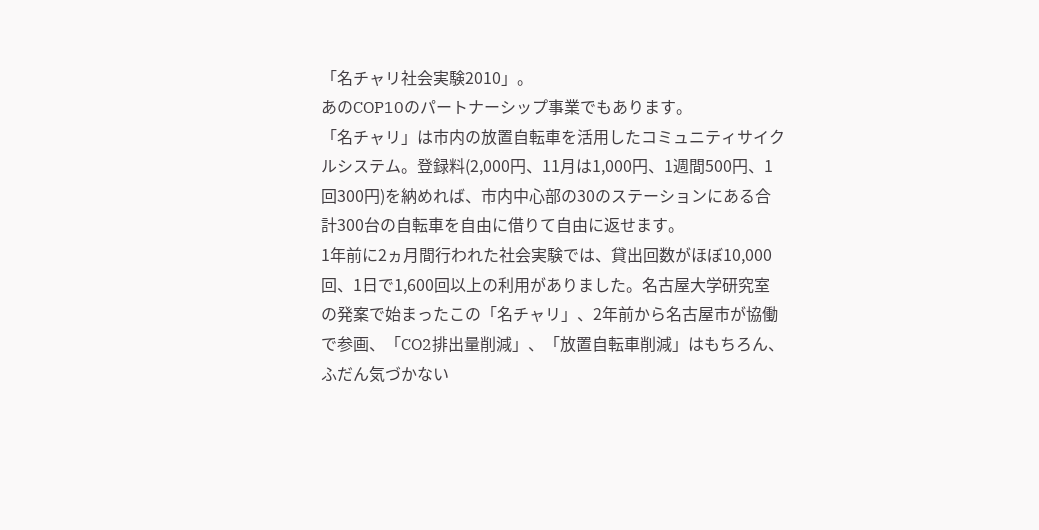「名チャリ社会実験2010」。
あのCOP10のパートナーシップ事業でもあります。
「名チャリ」は市内の放置自転車を活用したコミュニティサイクルシステム。登録料(2,000円、11月は1,000円、1週間500円、1回300円)を納めれば、市内中心部の30のステーションにある合計300台の自転車を自由に借りて自由に返せます。
1年前に2ヵ月間行われた社会実験では、貸出回数がほぼ10,000回、1日で1,600回以上の利用がありました。名古屋大学研究室の発案で始まったこの「名チャリ」、2年前から名古屋市が協働で参画、「CO2排出量削減」、「放置自転車削減」はもちろん、ふだん気づかない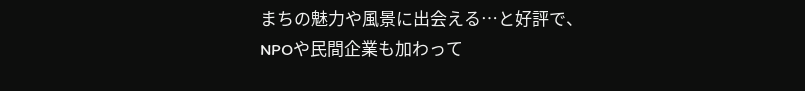まちの魅力や風景に出会える…と好評で、NPOや民間企業も加わって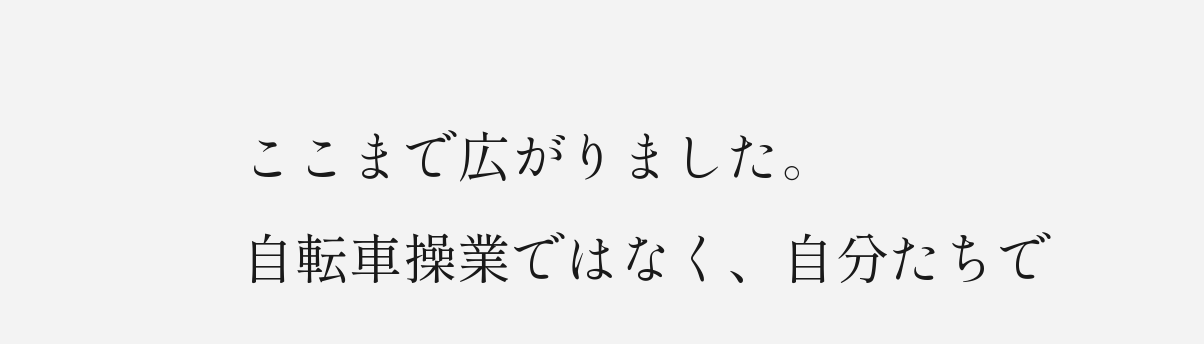ここまで広がりました。
自転車操業ではなく、自分たちで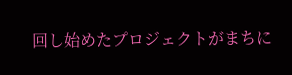回し始めたプロジェクトがまちに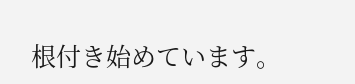根付き始めています。